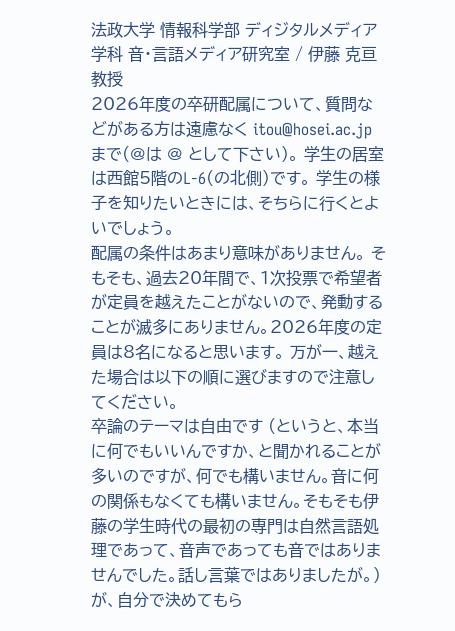法政大学 情報科学部 ディジタルメディア学科 音・言語メディア研究室 / 伊藤 克亘 教授
2026年度の卒研配属について、質問などがある方は遠慮なく itou@hosei.ac.jp まで(@は @ として下さい)。 学生の居室は西館5階のL-6(の北側)です。 学生の様子を知りたいときには、そちらに行くとよいでしょう。
配属の条件はあまり意味がありません。 そもそも、過去20年間で、1次投票で希望者が定員を越えたことがないので、発動することが滅多にありません。2026年度の定員は8名になると思います。 万が一、越えた場合は以下の順に選びますので注意してください。
卒論のテーマは自由です (というと、本当に何でもいいんですか、と聞かれることが多いのですが、何でも構いません。音に何の関係もなくても構いません。そもそも伊藤の学生時代の最初の専門は自然言語処理であって、音声であっても音ではありませんでした。話し言葉ではありましたが。) が、自分で決めてもら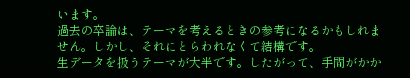います。
過去の卒論は、テーマを考えるときの参考になるかもしれません。しかし、それにとらわれなくて結構です。
生データを扱うテーマが大半です。したがって、手間がかか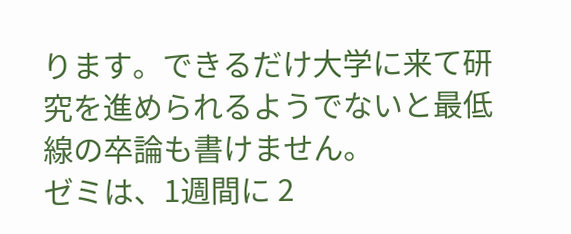ります。できるだけ大学に来て研究を進められるようでないと最低線の卒論も書けません。
ゼミは、1週間に 2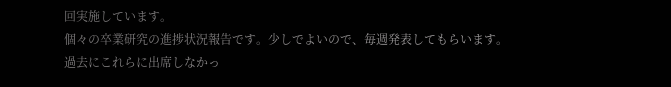回実施しています。
個々の卒業研究の進捗状況報告です。少しでよいので、毎週発表してもらいます。
過去にこれらに出席しなかっ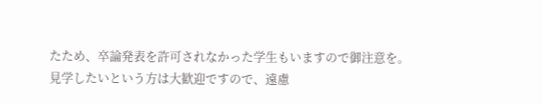たため、卒論発表を許可されなかった学生もいますので御注意を。見学したいという方は大歓迎ですので、遠慮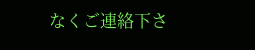なくご連絡下さ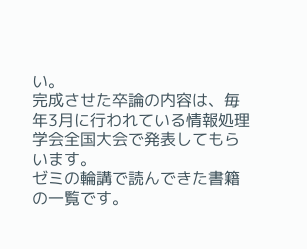い。
完成させた卒論の内容は、毎年3月に行われている情報処理学会全国大会で発表してもらいます。
ゼミの輪講で読んできた書籍の一覧です。